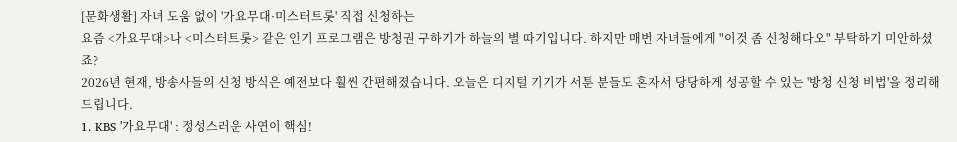[문화생활] 자녀 도움 없이 '가요무대·미스터트롯' 직접 신청하는
요즘 <가요무대>나 <미스터트롯> 같은 인기 프로그램은 방청권 구하기가 하늘의 별 따기입니다. 하지만 매번 자녀들에게 "이것 좀 신청해다오" 부탁하기 미안하셨죠?
2026년 현재, 방송사들의 신청 방식은 예전보다 훨씬 간편해졌습니다. 오늘은 디지털 기기가 서툰 분들도 혼자서 당당하게 성공할 수 있는 '방청 신청 비법'을 정리해 드립니다.
1. KBS '가요무대' : 정성스러운 사연이 핵심!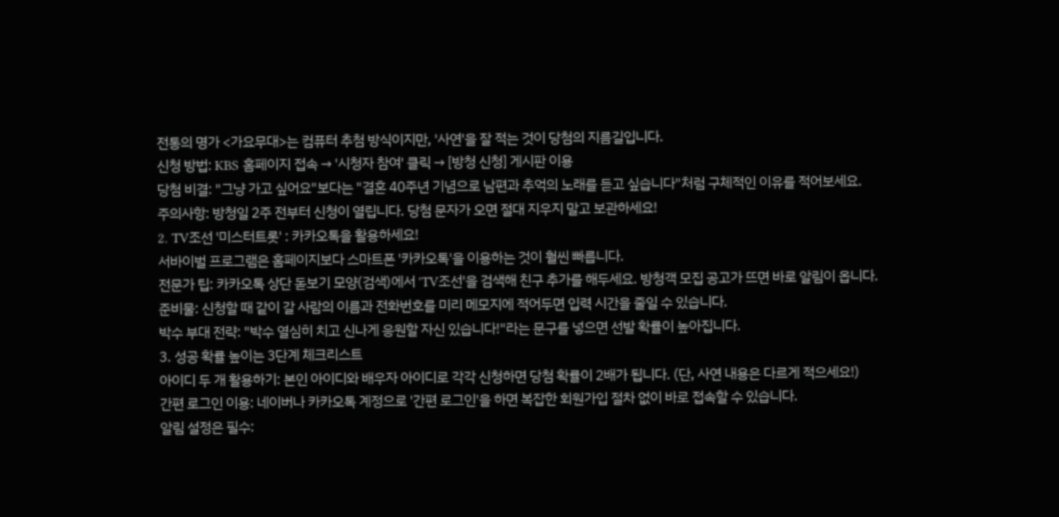전통의 명가 <가요무대>는 컴퓨터 추첨 방식이지만, '사연'을 잘 적는 것이 당첨의 지름길입니다.
신청 방법: KBS 홈페이지 접속 → '시청자 참여' 클릭 → [방청 신청] 게시판 이용
당첨 비결: "그냥 가고 싶어요"보다는 "결혼 40주년 기념으로 남편과 추억의 노래를 듣고 싶습니다"처럼 구체적인 이유를 적어보세요.
주의사항: 방청일 2주 전부터 신청이 열립니다. 당첨 문자가 오면 절대 지우지 말고 보관하세요!
2. TV조선 '미스터트롯' : 카카오톡을 활용하세요!
서바이벌 프로그램은 홈페이지보다 스마트폰 '카카오톡'을 이용하는 것이 훨씬 빠릅니다.
전문가 팁: 카카오톡 상단 돋보기 모양(검색)에서 'TV조선'을 검색해 친구 추가를 해두세요. 방청객 모집 공고가 뜨면 바로 알림이 옵니다.
준비물: 신청할 때 같이 갈 사람의 이름과 전화번호를 미리 메모지에 적어두면 입력 시간을 줄일 수 있습니다.
박수 부대 전략: "박수 열심히 치고 신나게 응원할 자신 있습니다!"라는 문구를 넣으면 선발 확률이 높아집니다.
3. 성공 확률 높이는 3단계 체크리스트
아이디 두 개 활용하기: 본인 아이디와 배우자 아이디로 각각 신청하면 당첨 확률이 2배가 됩니다. (단, 사연 내용은 다르게 적으세요!)
간편 로그인 이용: 네이버나 카카오톡 계정으로 '간편 로그인'을 하면 복잡한 회원가입 절차 없이 바로 접속할 수 있습니다.
알림 설정은 필수: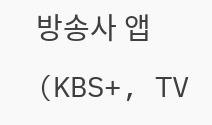방송사 앱(KBS+, TV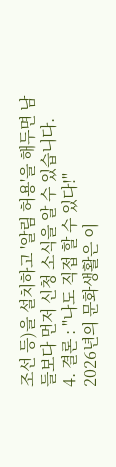조선 등)을 설치하고 '알림 허용'을 해두면 남들보다 먼저 신청 소식을 알 수 있습니다.
4. 결론 : "나도 직접 할 수 있다!"
2026년의 문화생활은 이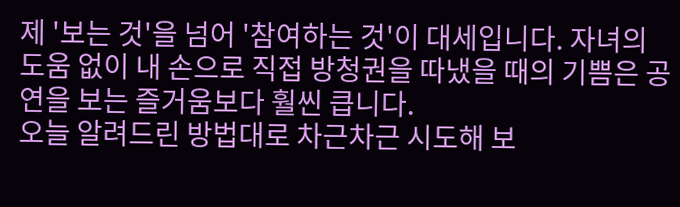제 '보는 것'을 넘어 '참여하는 것'이 대세입니다. 자녀의 도움 없이 내 손으로 직접 방청권을 따냈을 때의 기쁨은 공연을 보는 즐거움보다 훨씬 큽니다.
오늘 알려드린 방법대로 차근차근 시도해 보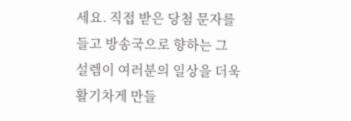세요. 직접 받은 당첨 문자를 들고 방송국으로 향하는 그 설렘이 여러분의 일상을 더욱 활기차게 만들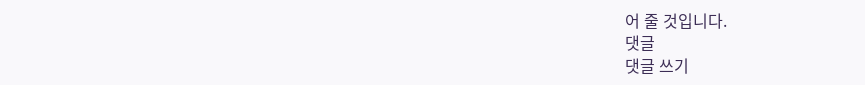어 줄 것입니다.
댓글
댓글 쓰기